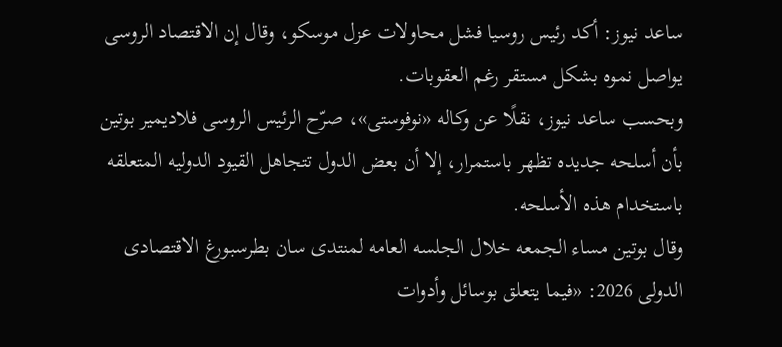ساعد نیوز: أکد رئیس روسیا فشل محاولات عزل موسکو، وقال إن الاقتصاد الروسی یواصل نموه بشکل مستقر رغم العقوبات.
وبحسب ساعد نیوز، نقلًا عن وکاله «نوفوستی»، صرّح الرئیس الروسی فلادیمیر بوتین بأن أسلحه جدیده تظهر باستمرار، إلا أن بعض الدول تتجاهل القیود الدولیه المتعلقه باستخدام هذه الأسلحه.
وقال بوتین مساء الجمعه خلال الجلسه العامه لمنتدى سان بطرسبورغ الاقتصادی الدولی 2026: «فیما یتعلق بوسائل وأدوات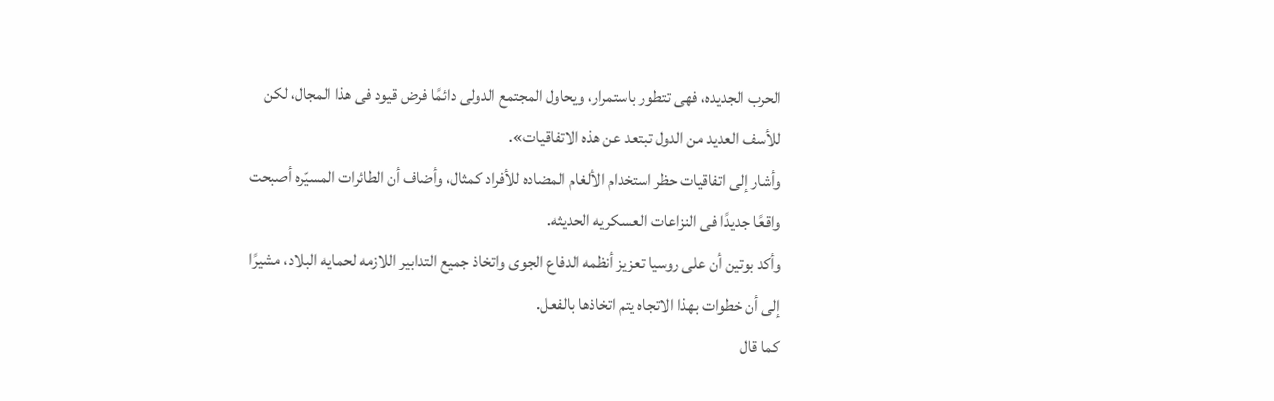الحرب الجدیده، فهی تتطور باستمرار، ویحاول المجتمع الدولی دائمًا فرض قیود فی هذا المجال، لکن للأسف العدید من الدول تبتعد عن هذه الاتفاقیات».
وأشار إلى اتفاقیات حظر استخدام الألغام المضاده للأفراد کمثال، وأضاف أن الطائرات المسیّره أصبحت واقعًا جدیدًا فی النزاعات العسکریه الحدیثه.
وأکد بوتین أن على روسیا تعزیز أنظمه الدفاع الجوی واتخاذ جمیع التدابیر اللازمه لحمایه البلاد، مشیرًا إلى أن خطوات بهذا الاتجاه یتم اتخاذها بالفعل.
کما قال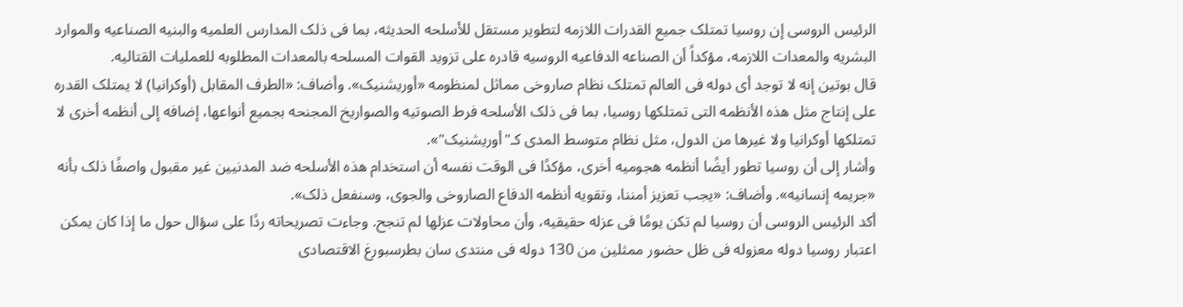الرئیس الروسی إن روسیا تمتلک جمیع القدرات اللازمه لتطویر مستقل للأسلحه الحدیثه، بما فی ذلک المدارس العلمیه والبنیه الصناعیه والموارد البشریه والمعدات اللازمه، مؤکداً أن الصناعه الدفاعیه الروسیه قادره على تزوید القوات المسلحه بالمعدات المطلوبه للعملیات القتالیه.
قال بوتین إنه لا توجد أی دوله فی العالم تمتلک نظام صاروخی مماثل لمنظومه «أوریشنیک». وأضاف: «الطرف المقابل (أوکرانیا) لا یمتلک القدره على إنتاج مثل هذه الأنظمه التی تمتلکها روسیا، بما فی ذلک الأسلحه فرط الصوتیه والصواریخ المجنحه بجمیع أنواعها، إضافه إلى أنظمه أخرى لا تمتلکها أوکرانیا ولا غیرها من الدول، مثل نظام متوسط المدى کـ"أوریشنیک"».
وأشار إلى أن روسیا تطور أیضًا أنظمه هجومیه أخرى، مؤکدًا فی الوقت نفسه أن استخدام هذه الأسلحه ضد المدنیین غیر مقبول واصفًا ذلک بأنه «جریمه إنسانیه». وأضاف: «یجب تعزیز أمننا، وتقویه أنظمه الدفاع الصاروخی والجوی، وسنفعل ذلک».
أکد الرئیس الروسی أن روسیا لم تکن یومًا فی عزله حقیقیه، وأن محاولات عزلها لم تنجح. وجاءت تصریحاته ردًا على سؤال حول ما إذا کان یمکن اعتبار روسیا دوله معزوله فی ظل حضور ممثلین من 130 دوله فی منتدى سان بطرسبورغ الاقتصادی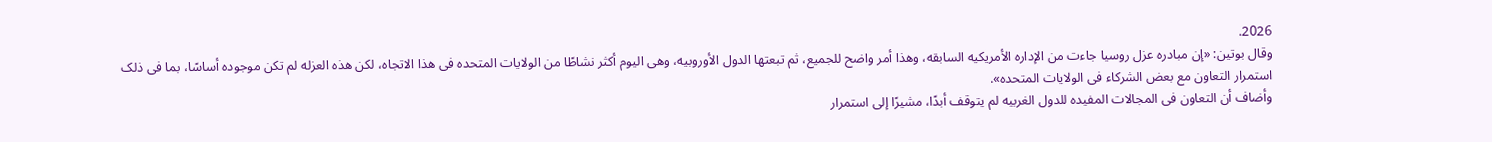2026.
وقال بوتین: «إن مبادره عزل روسیا جاءت من الإداره الأمریکیه السابقه، وهذا أمر واضح للجمیع، ثم تبعتها الدول الأوروبیه، وهی الیوم أکثر نشاطًا من الولایات المتحده فی هذا الاتجاه، لکن هذه العزله لم تکن موجوده أساسًا، بما فی ذلک استمرار التعاون مع بعض الشرکاء فی الولایات المتحده».
وأضاف أن التعاون فی المجالات المفیده للدول الغربیه لم یتوقف أبدًا، مشیرًا إلى استمرار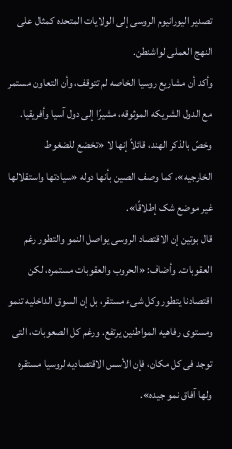تصدیر الیورانیوم الروسی إلى الولایات المتحده کمثال على النهج العملی لواشنطن.
وأکد أن مشاریع روسیا الخاصه لم تتوقف، وأن التعاون مستمر مع الدول الشریکه الموثوقه، مشیرًا إلى دول آسیا وأفریقیا. وخصّ بالذکر الهند، قائلاً إنها لا «تخضع للضغوط الخارجیه»، کما وصف الصین بأنها دوله «سیادتها واستقلالها غیر موضع شک إطلاقًا».
قال بوتین إن الاقتصاد الروسی یواصل النمو والتطور رغم العقوبات. وأضاف: «الحروب والعقوبات مستمره، لکن اقتصادنا یتطور وکل شیء مستقر، بل إن السوق الداخلیه تنمو ومستوى رفاهیه المواطنین یرتفع. ورغم کل الصعوبات، التی توجد فی کل مکان، فإن الأسس الاقتصادیه لروسیا مستقره ولها آفاق نمو جیده».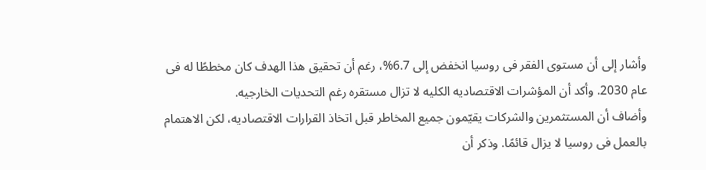وأشار إلى أن مستوى الفقر فی روسیا انخفض إلى 6.7%، رغم أن تحقیق هذا الهدف کان مخططًا له فی عام 2030. وأکد أن المؤشرات الاقتصادیه الکلیه لا تزال مستقره رغم التحدیات الخارجیه.
وأضاف أن المستثمرین والشرکات یقیّمون جمیع المخاطر قبل اتخاذ القرارات الاقتصادیه، لکن الاهتمام بالعمل فی روسیا لا یزال قائمًا. وذکر أن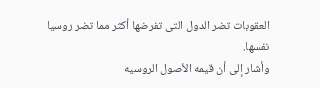العقوبات تضر الدول التی تفرضها أکثر مما تضر روسیا نفسها.
وأشار إلى أن قیمه الأصول الروسیه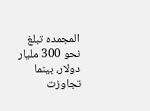المجمده تبلغ نحو 300 ملیار دولار، بینما تجاوزت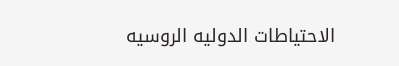الاحتیاطات الدولیه الروسیه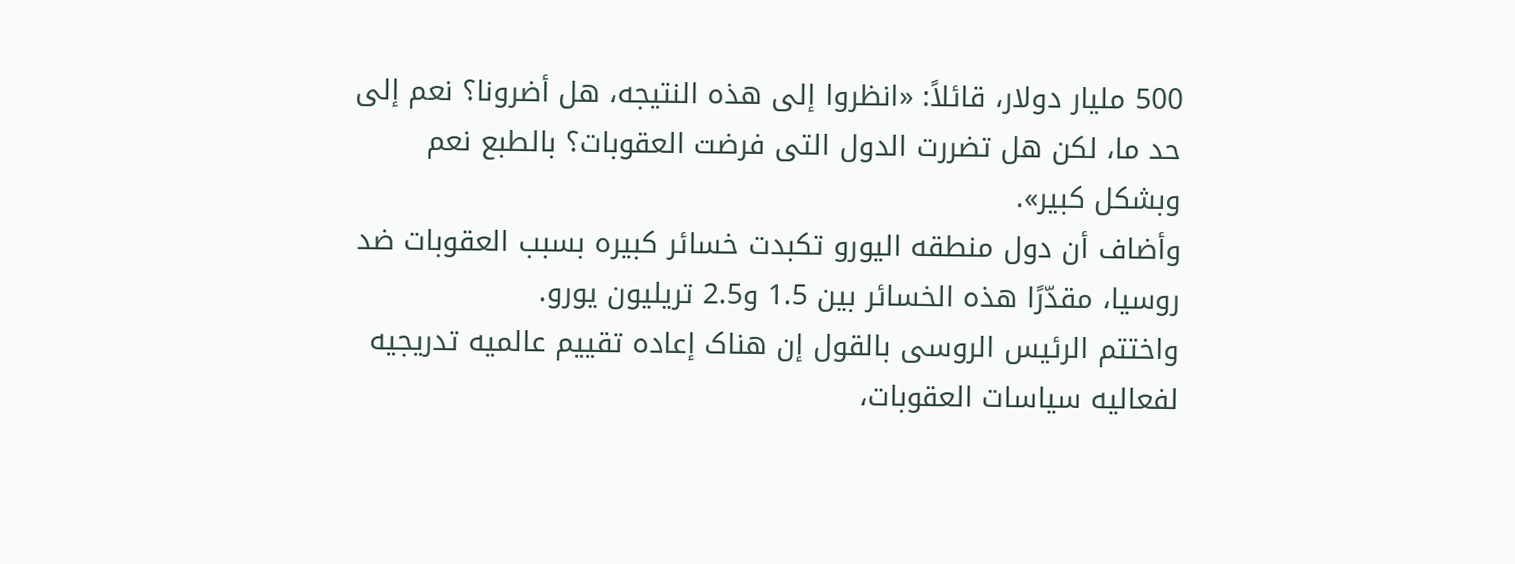500 ملیار دولار، قائلاً: «انظروا إلى هذه النتیجه، هل أضرونا؟ نعم إلى حد ما، لکن هل تضررت الدول التی فرضت العقوبات؟ بالطبع نعم وبشکل کبیر».
وأضاف أن دول منطقه الیورو تکبدت خسائر کبیره بسبب العقوبات ضد روسیا، مقدّرًا هذه الخسائر بین 1.5 و2.5 تریلیون یورو.
واختتم الرئیس الروسی بالقول إن هناک إعاده تقییم عالمیه تدریجیه لفعالیه سیاسات العقوبات،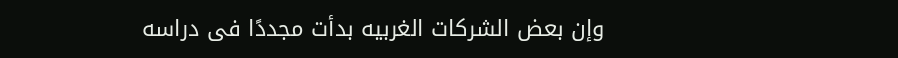وإن بعض الشرکات الغربیه بدأت مجددًا فی دراسه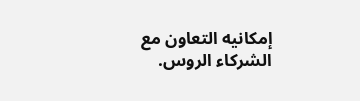إمکانیه التعاون مع الشرکاء الروس.